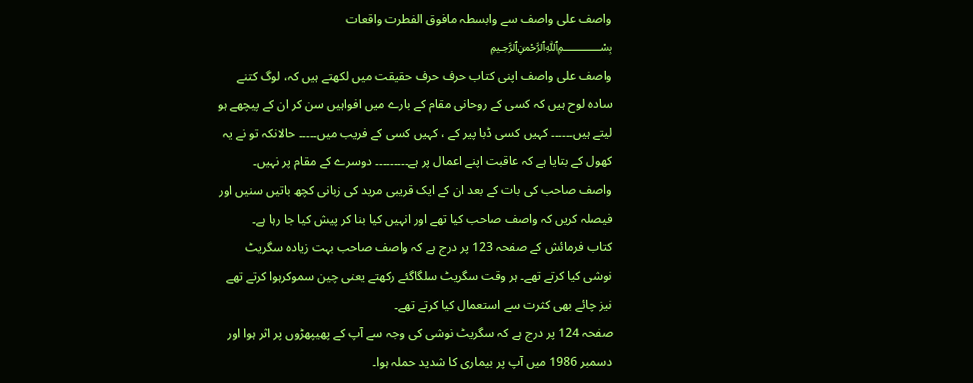واصف علی واصف سے وابسطہ مافوق الفطرت واقعات
﷽
واصف علی واصف اپنی کتاب حرف حرف حقیقت میں لکھتے ہیں کہ، لوگ کتنے سادہ لوح ہیں کہ کسی کے روحانی مقام کے بارے میں افواہیں سن کر ان کے پیچھے ہو لیتے ہیں۔۔۔۔۔۔ کہیں کسی ڈبا پیر کے ، کہیں کسی کے فریب میں۔۔۔۔۔ حالانکہ تو نے یہ کھول کے بتایا ہے کہ عاقبت اپنے اعمال پر ہے۔۔۔۔۔۔۔۔۔ دوسرے کے مقام پر نہیں۔
واصف صاحب کی بات کے بعد ان کے ایک قریبی مرید کی زبانی کچھ باتیں سنیں اور فیصلہ کریں کہ واصف صاحب کیا تھے اور انہیں کیا بنا کر پیش کیا جا رہا ہے۔
کتاب فرمائش کے صفحہ 123 پر درج ہے کہ واصف صاحب بہت زیادہ سگریٹ نوشی کیا کرتے تھے۔ ہر وقت سگریٹ سلگاگئے رکھتے یعنی چین سموکرہوا کرتے تھے نیز چائے بھی کثرت سے استعمال کیا کرتے تھے۔
صفحہ 124 پر درج ہے کہ سگریٹ نوشی کی وجہ سے آپ کے پھیپھڑوں پر اثر ہوا اور دسمبر 1986 میں آپ پر بیماری کا شدید حملہ ہوا۔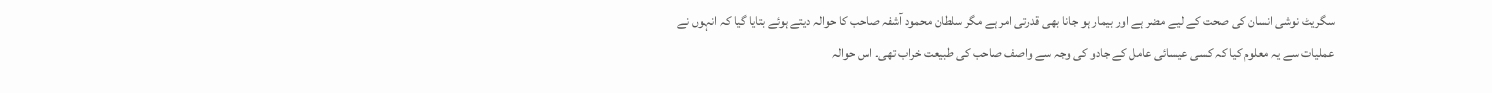سگریٹ نوشی انسان کی صحت کے لیے مضر ہے اور بیمار ہو جانا بھی قدرتی امر ہے مگر سلطان محمود آشفہ صاحب کا حوالہ دیتے ہوئے بتایا گیا کہ انہوں نے عملیات سے یہ معلوم کیا کہ کسی عیسائی عامل کے جادو کی وجہ سے واصف صاحب کی طبیعت خراب تھی۔ اس حوالہ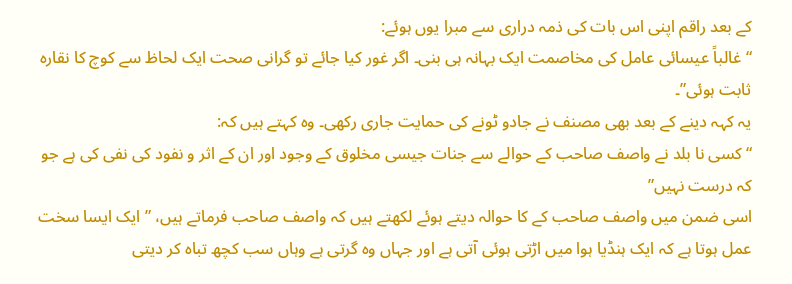کے بعد راقم اپنی اس بات کی ذمہ دراری سے مبرا یوں ہوئے:
“غالباً عیسائی عامل کی مخاصمت ایک بہانہ ہی بنی۔ اگر غور کیا جائے تو گرانی صحت ایک لحاظ سے کوچ کا نقارہ ثابت ہوئی”۔
یہ کہہ دینے کے بعد بھی مصنف نے جادو ٹونے کی حمایت جاری رکھی۔ وہ کہتے ہیں کہ:
“کسی نا بلد نے واصف صاحب کے حوالے سے جنات جیسی مخلوق کے وجود اور ان کے اثر و نفود کی نفی کی ہے جو کہ درست نہیں”
اسی ضمن میں واصف صاحب کے کا حوالہ دیتے ہوئے لکھتے ہیں کہ واصف صاحب فرماتے ہیں، ” ایک ایسا سخت عمل ہوتا ہے کہ ایک ہنڈیا ہوا میں اڑتی ہوئی آتی ہے اور جہاں وہ گرتی ہے وہاں سب کچھ تباہ کر دیتی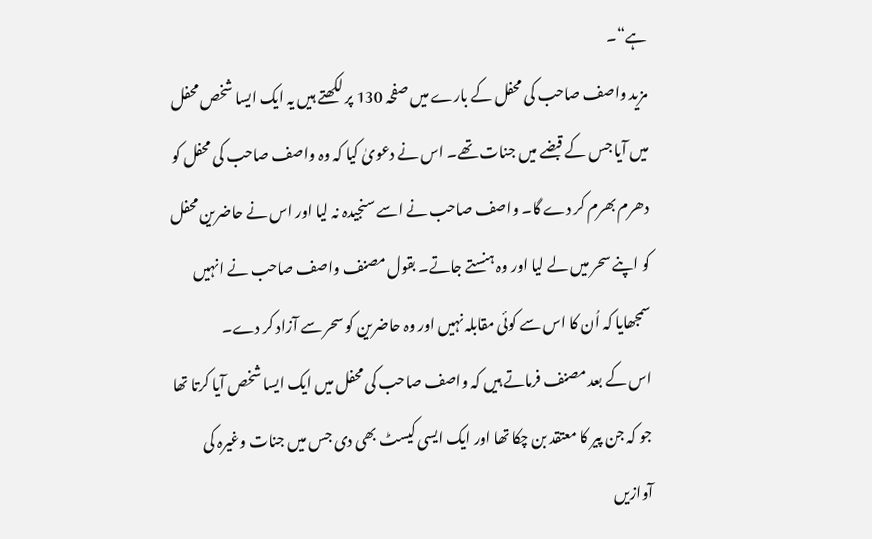ہے“۔
مزید واصف صاحب کی محفل کے بارے میں صفحہ 130 پر لکھتے ہیں یہ ایک ایسا شخص محفل میں آیا جس کے قبضے میں جنات تھے۔ اس نے دعویٰ کیا کہ وہ واصف صاحب کی محفل کو دھرم بھرم کر دے گا۔ واصف صاحب نے اسے سنجیدہ نہ لیا اور اس نے حاضرین محفل کو اپنے سحر میں لے لیا اور وہ ہنستے جاتے۔ بقول مصنف واصف صاحب نے انہیں سمجھایا کہ اُن کا اس سے کوئی مقابلہ نہیں اور وہ حاضرین کو سحر سے آزاد کر دے۔
اس کے بعد مصنف فرماتے ہیں کہ واصف صاحب کی محفل میں ایک ایسا شخص آیا کرتا تھا جو کہ جن پیر کا معتقد بن چکا تھا اور ایک ایسی کیسٹ بھی دی جس میں جنات وغیرہ کی آوازیں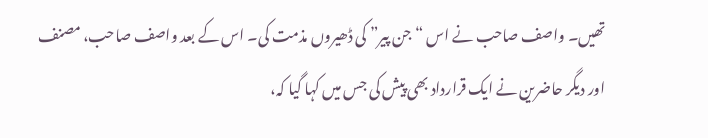تھیں۔ واصف صاحب نے اس “جن پیر” کی ڈھیروں مذمت کی۔ اس کے بعد واصف صاحب، مصنف اور دیگر حاضرین نے ایک قرارداد بھی پیش کی جس میں کہا گیا کہ،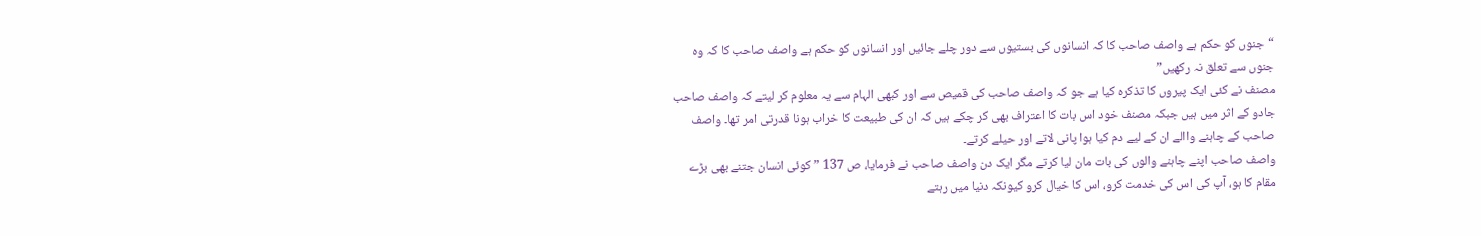“جنوں کو حکم ہے واصف صاحب کا کہ انسانوں کی بستیوں سے دور چلے جائیں اور انسانوں کو حکم ہے واصف صاحب کا کہ وہ جنوں سے تعلق نہ رکھیں”
مصنف نے کئی ایک پیروں کا تذکرہ کیا ہے جو کہ واصف صاحب کی قمیص سے اور کبھی الہام سے یہ معلوم کر لیتے کہ واصف صاحب جادو کے اثر میں ہیں جبکہ مصنف خود اس بات کا اعتراف بھی کر چکے ہیں کہ ان کی طبیعت کا خراب ہونا قدرتی امر تھا۔ واصف صاحب کے چاہنے واالے ان کے لیے دم کیا ہوا پانی لاتے اور حیلے کرتے۔
واصف صاحب اپنے چاہنے والوں کی بات مان لیا کرتے مگر ایک دن واصف صاحب نے فرمایا، ص 137 ” کوئی انسان جتنے بھی بڑے مقام کا ہو، آپ کی اس کی خدمت کرو، اس کا خیال کرو کیونکہ دنیا میں رہتے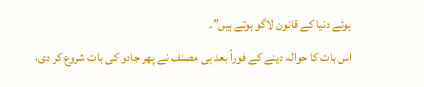ہوئے دنیا کے قانون لاگو ہوتے ہیں”۔
اس بات کا حوالہ دینے کے فوراً بعد ہی مصنف نے پھر جادو کی بات شروع کر دی،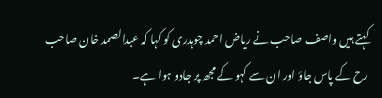کہتے ہیں واصف صاحب نے ریاض احمد چوہدری کو کہا کہ عبدالصمد خان صاحب رح کے پاس جاؤ اور ان سے کہو کے مجھ پر جادو ہوا ہے۔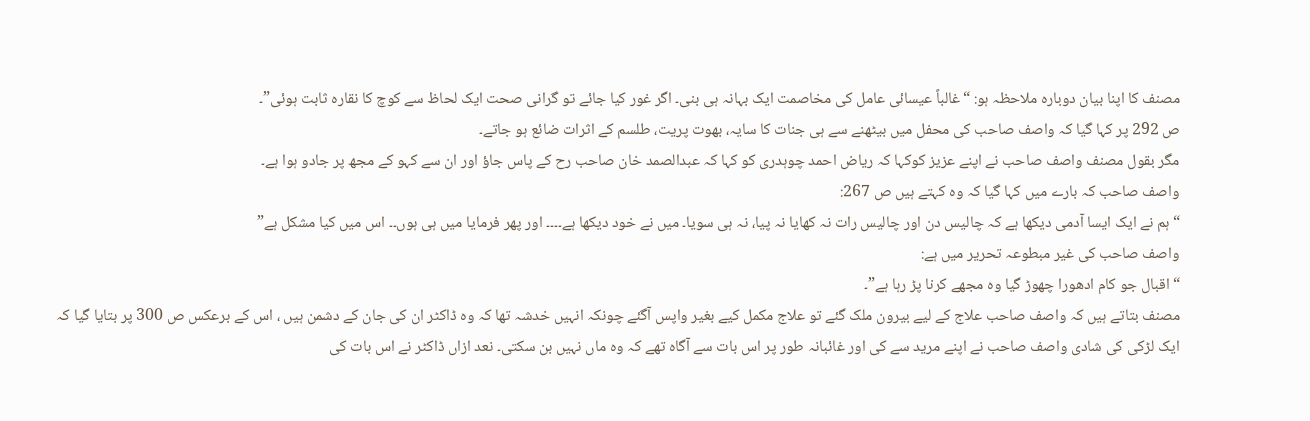مصنف کا اپنا بیان دوبارہ ملاحظہ ہو: “غالباً عیسائی عامل کی مخاصمت ایک بہانہ ہی بنی۔ اگر غور کیا جائے تو گرانی صحت ایک لحاظ سے کوچ کا نقارہ ثابت ہوئی”۔
ص 292 پر کہا گیا کہ واصف صاحب کی محفل میں بیٹھنے سے ہی جنات کا سایہ، بھوت پریت، طلسم کے اثرات ضائع ہو جاتے۔
مگر بقول مصنف واصف صاحب نے اپنے عزیز کوکہا کہ ریاض احمد چوہدری کو کہا کہ عبدالصمد خان صاحب رح کے پاس جاؤ اور ان سے کہو کے مجھ پر جادو ہوا ہے۔
واصف صاحب کہ بارے میں کہا گیا کہ وہ کہتے ہیں ص 267:
“ہم نے ایک ایسا آدمی دیکھا ہے کہ چالیس دن اور چالیس رات نہ کھایا نہ پیا، نہ ہی سویا۔ میں نے خود دیکھا ہے۔۔۔۔ اور پھر فرمایا میں ہی ہوں۔۔ اس میں کیا مشکل ہے”
واصف صاحب کی غیر مبطوعہ تحریر میں ہے:
“اقبال جو کام ادھورا چھوڑ گیا وہ مجھے کرنا پڑ رہا ہے”۔
مصنف بتاتے ہیں کہ واصف صاحب علاج کے لیے بیرون ملک گئے تو علاج مکمل کیے بغیر واپس آگئے چونکہ انہیں خدشہ تھا کہ وہ ڈاکٹر ان کی جان کے دشمن ہیں ، اس کے برعکس ص 300 پر بتایا گیا کہ ایک لڑکی کی شادی واصف صاحب نے اپنے مرید سے کی اور غائبانہ طور پر اس بات سے آگاہ تھے کہ وہ ماں نہیں بن سکتی۔ نعد ازاں ڈاکٹر نے اس بات کی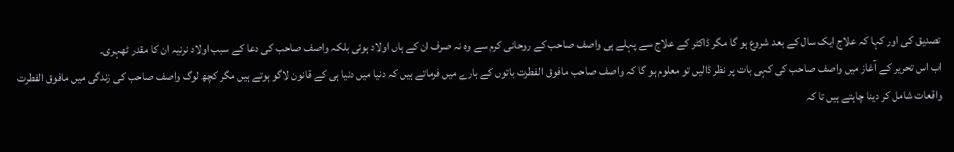تصدیق کی اور کہا کہ علاج ایک سال کے بعد شروع ہو گا مگر ڈاکٹر کے علاج سے پہلے ہی واصف صاحب کے روحانی کرم سے وہ نہ صرف ان کے ہاں اولاد ہوئی بلکہ واصف صاحب کی دعا کے سبب اولاد نرنیہ ان کا مقدر ٹھہری۔
اب اس تحریر کے آغاز میں واصف صاحب کی کہی بات پر نظر ڈالیں تو معلوم ہو گا کہ واصف صاحب مافوق الفطرت باتوں کے بارے میں فرماتے ہیں کہ دنیا میں دنیا ہی کے قانون لاگو ہوتے ہیں مگر کچھ لوگ واصف صاحب کی زندگی میں مافوق الفطرت واقعات شامل کر دینا چاہتے ہیں تا کہ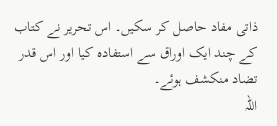ذاتی مفاد حاصل کر سکیں۔ اس تحریر نے کتاب کے چند ایک اوراق سے استفادہ کیا اور اس قدر تضاد منکشف ہوئے۔
اللہ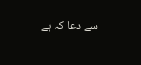سے دعا کہ ہے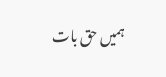ہمیں حق بات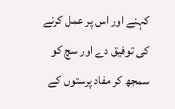کہنے اور اس پر عمل کرنے کی توفیق دے اور سچ کو سمجھ کر مفاد پرستوں کے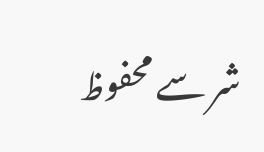شر سے محفوظ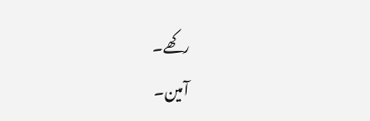رکھے۔
آمین۔